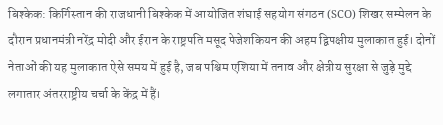बिश्केक: किर्गिस्तान की राजधानी बिश्केक में आयोजित शंघाई सहयोग संगठन (SCO) शिखर सम्मेलन के दौरान प्रधानमंत्री नरेंद्र मोदी और ईरान के राष्ट्रपति मसूद पेजेशकियन की अहम द्विपक्षीय मुलाकात हुई। दोनों नेताओं की यह मुलाकात ऐसे समय में हुई है, जब पश्चिम एशिया में तनाव और क्षेत्रीय सुरक्षा से जुड़े मुद्दे लगातार अंतरराष्ट्रीय चर्चा के केंद्र में हैं।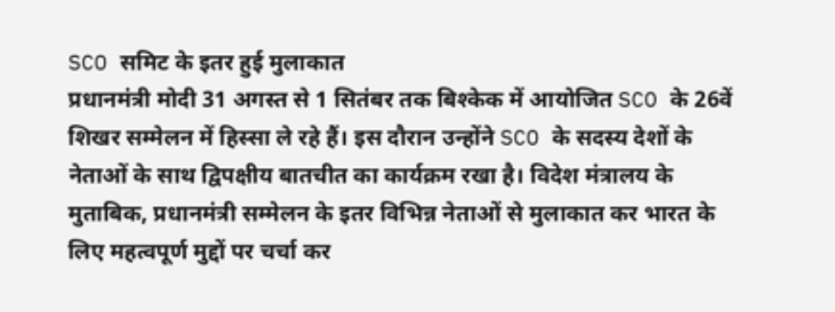SCO समिट के इतर हुई मुलाकात
प्रधानमंत्री मोदी 31 अगस्त से 1 सितंबर तक बिश्केक में आयोजित SCO के 26वें शिखर सम्मेलन में हिस्सा ले रहे हैं। इस दौरान उन्होंने SCO के सदस्य देशों के नेताओं के साथ द्विपक्षीय बातचीत का कार्यक्रम रखा है। विदेश मंत्रालय के मुताबिक, प्रधानमंत्री सम्मेलन के इतर विभिन्न नेताओं से मुलाकात कर भारत के लिए महत्वपूर्ण मुद्दों पर चर्चा कर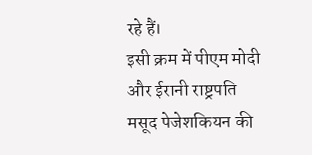रहे हैं।
इसी क्रम में पीएम मोदी और ईरानी राष्ट्रपति मसूद पेजेशकियन की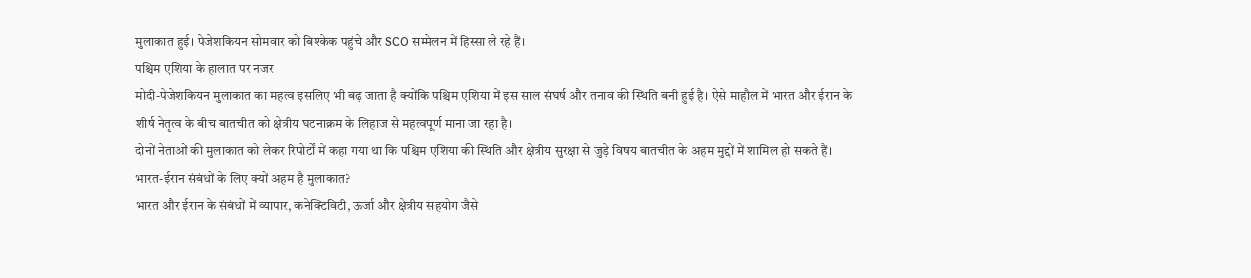मुलाकात हुई। पेजेशकियन सोमवार को बिश्केक पहुंचे और SCO सम्मेलन में हिस्सा ले रहे हैं।
पश्चिम एशिया के हालात पर नजर
मोदी-पेजेशकियन मुलाकात का महत्व इसलिए भी बढ़ जाता है क्योंकि पश्चिम एशिया में इस साल संघर्ष और तनाव की स्थिति बनी हुई है। ऐसे माहौल में भारत और ईरान के शीर्ष नेतृत्व के बीच बातचीत को क्षेत्रीय घटनाक्रम के लिहाज से महत्वपूर्ण माना जा रहा है।
दोनों नेताओं की मुलाकात को लेकर रिपोर्टों में कहा गया था कि पश्चिम एशिया की स्थिति और क्षेत्रीय सुरक्षा से जुड़े विषय बातचीत के अहम मुद्दों में शामिल हो सकते हैं।
भारत-ईरान संबंधों के लिए क्यों अहम है मुलाकात?
भारत और ईरान के संबंधों में व्यापार, कनेक्टिविटी, ऊर्जा और क्षेत्रीय सहयोग जैसे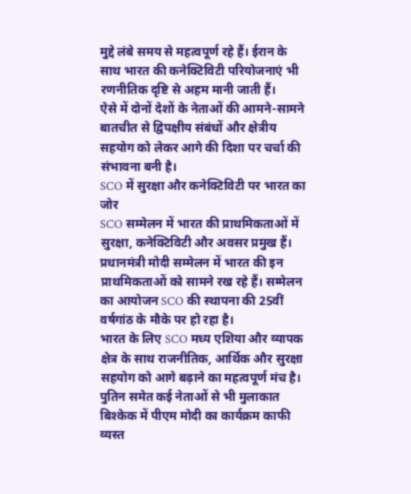मुद्दे लंबे समय से महत्वपूर्ण रहे हैं। ईरान के साथ भारत की कनेक्टिविटी परियोजनाएं भी रणनीतिक दृष्टि से अहम मानी जाती हैं।
ऐसे में दोनों देशों के नेताओं की आमने-सामने बातचीत से द्विपक्षीय संबंधों और क्षेत्रीय सहयोग को लेकर आगे की दिशा पर चर्चा की संभावना बनी है।
SCO में सुरक्षा और कनेक्टिविटी पर भारत का जोर
SCO सम्मेलन में भारत की प्राथमिकताओं में सुरक्षा, कनेक्टिविटी और अवसर प्रमुख हैं। प्रधानमंत्री मोदी सम्मेलन में भारत की इन प्राथमिकताओं को सामने रख रहे हैं। सम्मेलन का आयोजन SCO की स्थापना की 25वीं वर्षगांठ के मौके पर हो रहा है।
भारत के लिए SCO मध्य एशिया और व्यापक क्षेत्र के साथ राजनीतिक, आर्थिक और सुरक्षा सहयोग को आगे बढ़ाने का महत्वपूर्ण मंच है।
पुतिन समेत कई नेताओं से भी मुलाकात
बिश्केक में पीएम मोदी का कार्यक्रम काफी व्यस्त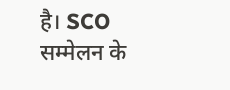है। SCO सम्मेलन के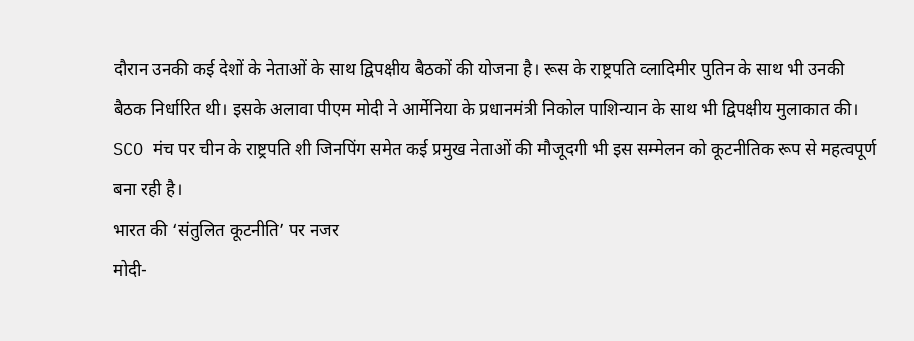दौरान उनकी कई देशों के नेताओं के साथ द्विपक्षीय बैठकों की योजना है। रूस के राष्ट्रपति व्लादिमीर पुतिन के साथ भी उनकी बैठक निर्धारित थी। इसके अलावा पीएम मोदी ने आर्मेनिया के प्रधानमंत्री निकोल पाशिन्यान के साथ भी द्विपक्षीय मुलाकात की।
SCO मंच पर चीन के राष्ट्रपति शी जिनपिंग समेत कई प्रमुख नेताओं की मौजूदगी भी इस सम्मेलन को कूटनीतिक रूप से महत्वपूर्ण बना रही है।
भारत की ‘संतुलित कूटनीति’ पर नजर
मोदी-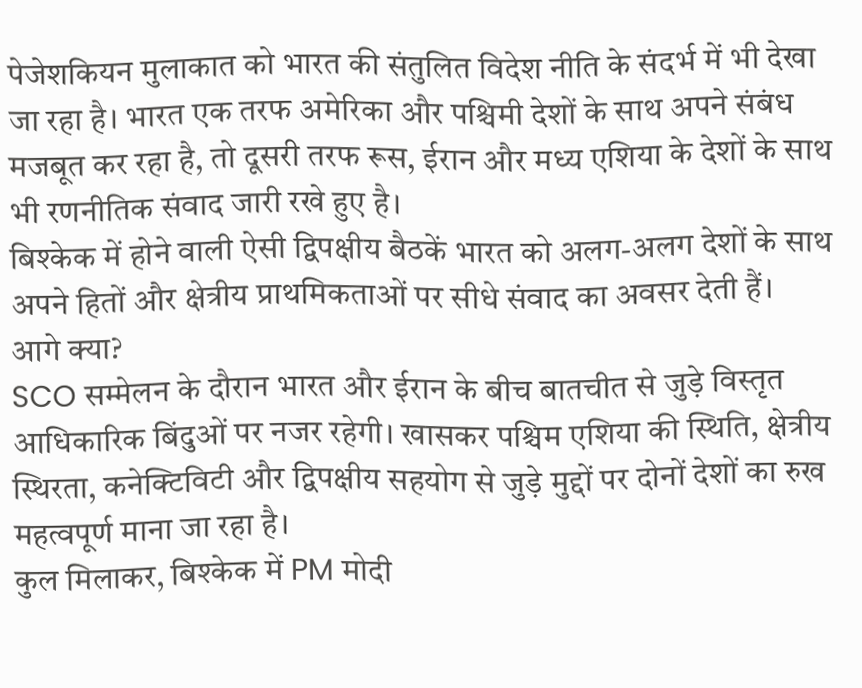पेजेशकियन मुलाकात को भारत की संतुलित विदेश नीति के संदर्भ में भी देखा जा रहा है। भारत एक तरफ अमेरिका और पश्चिमी देशों के साथ अपने संबंध मजबूत कर रहा है, तो दूसरी तरफ रूस, ईरान और मध्य एशिया के देशों के साथ भी रणनीतिक संवाद जारी रखे हुए है।
बिश्केक में होने वाली ऐसी द्विपक्षीय बैठकें भारत को अलग-अलग देशों के साथ अपने हितों और क्षेत्रीय प्राथमिकताओं पर सीधे संवाद का अवसर देती हैं।
आगे क्या?
SCO सम्मेलन के दौरान भारत और ईरान के बीच बातचीत से जुड़े विस्तृत आधिकारिक बिंदुओं पर नजर रहेगी। खासकर पश्चिम एशिया की स्थिति, क्षेत्रीय स्थिरता, कनेक्टिविटी और द्विपक्षीय सहयोग से जुड़े मुद्दों पर दोनों देशों का रुख महत्वपूर्ण माना जा रहा है।
कुल मिलाकर, बिश्केक में PM मोदी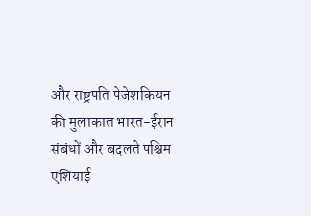और राष्ट्रपति पेजेशकियन की मुलाकात भारत-ईरान संबंधों और बदलते पश्चिम एशियाई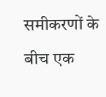समीकरणों के बीच एक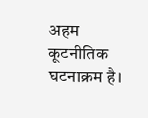अहम कूटनीतिक घटनाक्रम है।